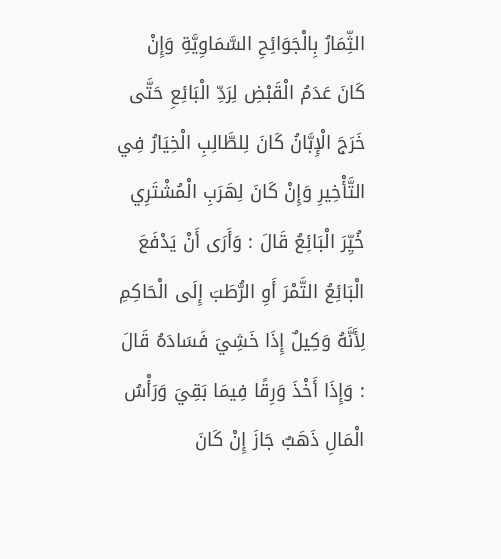الثِّمَارُ بِالْجَوَائِحِ السَّمَاوِيَّةِ وَإِنْ كَانَ عَدَمُ الْقَبْضِ لِرَدِّ الْبَائِعِ حَتَّى خَرَجَ الْإِبَّانُ كَانَ لِلطَّالِبِ الْخِيَارُ فِي التَّأْخِيرِ وَإِنْ كَانَ لِهَرَبِ الْمُشْتَرِي خُيِّرَ الْبَائِعُ قَالَ : وَأَرَى أَنْ يَدْفَعَ الْبَائِعُ التَّمْرَ أَوِ الرُّطَبَ إِلَى الْحَاكِمِ لِأَنَّهُ وَكِيلٌ إِذَا خَشِيَ فَسَادَهُ قَالَ : وَإِذَا أَخْذَ وَرِقًا فِيمَا بَقِيَ وَرَأْسُ الْمَالِ ذَهَبٌ جَازَ إِنْ كَانَ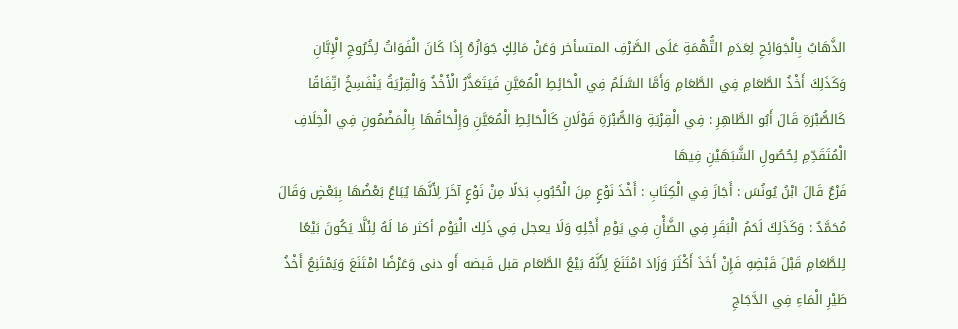الذَّهَابُ بِالْجَوَائِحِ لِعَدَمِ التُّهْمَةِ عَلَى الصَّرْفِ المتسأخر وَعَنْ مَالِكٍ جَوَازُهُ إِذَا كَانَ الْفَوَاتُ لِخُرُوجِ الْإِبَّانِ وَكَذَلِكَ أَخْذُ الطَّعَامِ فِي الطَّعَامِ وَأَمَّا السَّلَمُ فِي الْحَائِطِ الْمُعَيَّنِ فَيَتَعَذَّرُ الْأَخْذُ وَالْقِرْيَةُ يَنْفَسِخُ اتِّفَاقًا كَالصُّبْرَةِ قَالَ أَبُو الطَّاهِرِ : فِي الْقِرْيَةِ وَالصُّبْرَةِ قَوْلَانِ كَالْحَائِطِ الْمُعَيَّنِ وَإِلْحَاقُهَا بِالْمَضْمُونِ فِي الْخِلَافِ الْمُتَقَدِّمِ لِحُصُولِ الشَّبَهَيْنِ فِيهَا
فَرْعٌ قَالَ ابْنُ يُونُسَ : أَجَازَ فِي الْكِتَابِ : أَخْذَ نَوْعٍ مِنَ الْحُبُوبِ بَدَلًا مِنْ نَوْعٍ آخَرَ لِأَنَّهَا يُبَاعُ بَعْضُهَا بِبَعْضٍ وَقَالَ مُحَمَّدٌ : وَكَذَلِكَ لَحَمُ الْبَقَرِ فِي الضَّأْنِ فِي يَوْمِ أَجْلِهِ وَلَا يعجل فِي ذَلِك الْيَوْم أكثر مَا لَهُ لِئَلَّا يَكُونَ بَيْعًا لِلطَّعَامِ قَبْلَ قَبْضِهِ فَإِنْ أَخَذَ أَكْثَرَ وَزَادَ امْتَنَعَ لِأَنَّهُ بَيْعُ الطَّعَام قبل قَبضه أَو دنى وَعَرْضًا امْتَنَعَ وَيَمْتَنِعُ أَخْذُ طَيْرِ الْمَاءِ فِي الدَّجَاجِ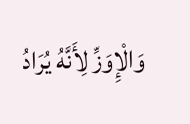وَالْإِوَزِّ لِأَنَّهُ يُرَادُ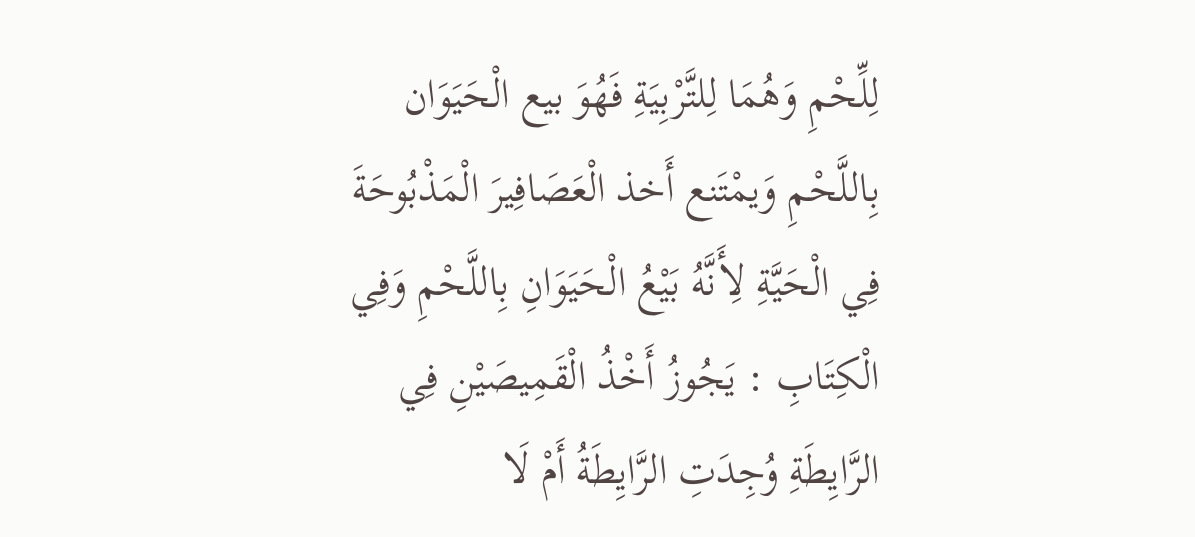لِلِّحْمِ وَهُمَا لِلتَّرْبِيَةِ فَهُوَ بيع الْحَيَوَان بِاللَّحْمِ وَيمْتَنع أَخذ الْعَصَافِيرَ الْمَذْبُوحَةَ فِي الْحَيَّةِ لِأَنَّهُ بَيْعُ الْحَيَوَانِ بِاللَّحْمِ وَفِي الْكِتَابِ : يَجُوزُ أَخْذُ الْقَمِيصَيْنِ فِي الرَّايِطَةِ وُجِدَتِ الرَّايِطَةُ أَمْ لَا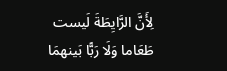لِأَنَّ الرَّايِطَةَ لَيست طَعَاما وَلَا رَبًّا بَينهمَا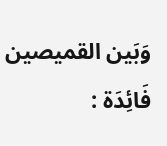وَبَين القميصين فَائِدَة :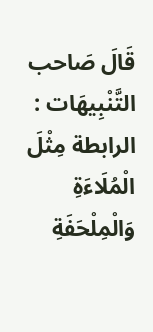قَالَ صَاحب التَّنْبِيهَات : الرابطة مِثْلَ الْمُلَاءَةِ وَالْمِلْحَفَةِ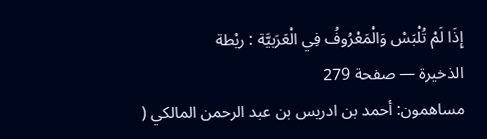إِذَا لَمْ تُلْبَسْ وَالْمَعْرُوفُ فِي الْعَرَبيَّة : ريْطة
الذخيرة — صفحة 279
مساهمون: أحمد بن ادريس بن عبد الرحمن المالكي (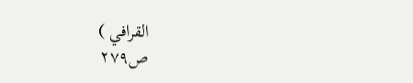القرافي )
ص٢٧٩